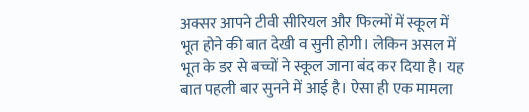अक्सर आपने टीवी सीरियल और फिल्मों में स्कूल में भूत होने की बात देखी व सुनी होगी। लेकिन असल में भूत के डर से बच्चों ने स्कूल जाना बंद कर दिया है। यह बात पहली बार सुनने में आई है। ऐसा ही एक मामला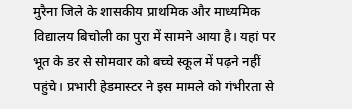मुरैना जिले के शासकीय प्राथमिक और माध्यमिक विद्यालय बिचोली का पुरा में सामने आया है। यहां पर भूत के डर से सोमवार को बच्चे स्कूल में पढ़ने नहीं पहुंचे। प्रभारी हेडमास्टर ने इस मामले को गंभीरता से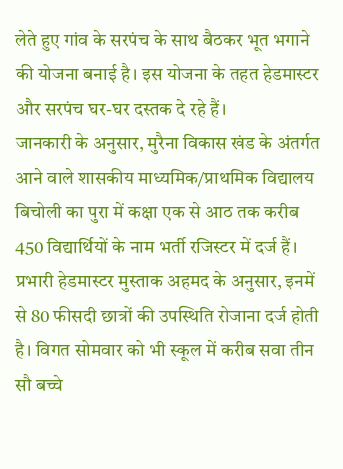लेते हुए गांव के सरपंच के साथ बैठकर भूत भगाने की योजना बनाई है। इस योजना के तहत हेडमास्टर और सरपंच घर-घर दस्तक दे रहे हैं।
जानकारी के अनुसार, मुरैना विकास खंड के अंतर्गत आने वाले शासकीय माध्यमिक/प्राथमिक विद्यालय बिचोली का पुरा में कक्षा एक से आठ तक करीब 450 विद्यार्थियों के नाम भर्ती रजिस्टर में दर्ज हैं। प्रभारी हेडमास्टर मुस्ताक अहमद के अनुसार, इनमें से 80 फीसदी छात्रों की उपस्थिति रोजाना दर्ज होती है। विगत सोमवार को भी स्कूल में करीब सवा तीन सौ बच्चे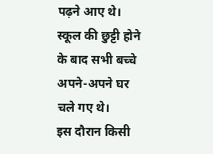पढ़ने आए थे। स्कूल की छुट्टी होने के बाद सभी बच्चे अपने-अपने घर चले गए थे।
इस दौरान किसी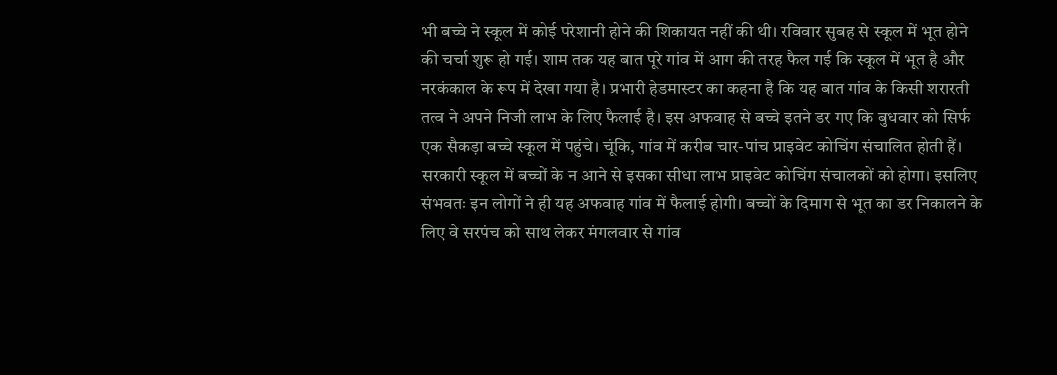भी बच्चे ने स्कूल में कोई परेशानी होने की शिकायत नहीं की थी। रविवार सुबह से स्कूल में भूत होने की चर्चा शुरू हो गई। शाम तक यह बात पूरे गांव में आग की तरह फैल गई कि स्कूल में भूत है और नरकंकाल के रूप में देखा गया है। प्रभारी हेडमास्टर का कहना है कि यह बात गांव के किसी शरारती तत्व ने अपने निजी लाभ के लिए फैलाई है। इस अफवाह से बच्चे इतने डर गए कि बुधवार को सिर्फ एक सैकड़ा बच्चे स्कूल में पहुंचे। चूंकि, गांव में करीब चार-पांच प्राइवेट कोचिंग संचालित होती हैं।
सरकारी स्कूल में बच्चों के न आने से इसका सीधा लाभ प्राइवेट कोचिंग संचालकों को होगा। इसलिए संभवतः इन लोगों ने ही यह अफवाह गांव में फैलाई होगी। बच्चों के दिमाग से भूत का डर निकालने के लिए वे सरपंच को साथ लेकर मंगलवार से गांव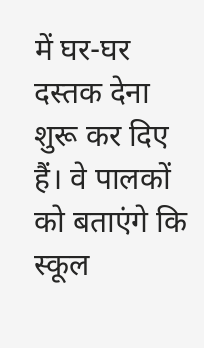में घर-घर दस्तक देना शुरू कर दिए हैं। वे पालकों को बताएंगे कि स्कूल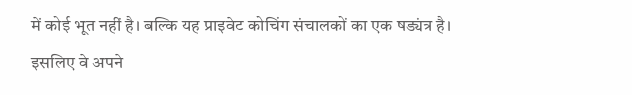में कोई भूत नहीं है। बल्कि यह प्राइवेट कोचिंग संचालकों का एक षड्यंत्र है। इसलिए वे अपने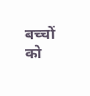बच्चों को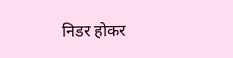निडर होकर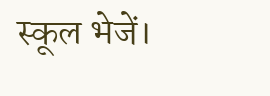स्कूल भेजें।